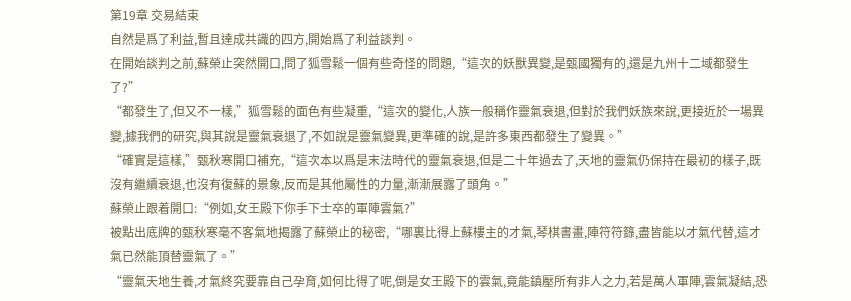第19章 交易結束
自然是爲了利益,暫且達成共識的四方,開始爲了利益談判。
在開始談判之前,蘇榮止突然開口,問了狐雪鬆一個有些奇怪的問題,“這次的妖獸異變,是甄國獨有的,還是九州十二域都發生了?”
“都發生了,但又不一樣,”狐雪鬆的面色有些凝重,“這次的變化,人族一般稱作靈氣衰退,但對於我們妖族來說,更接近於一場異變,據我們的研究,與其說是靈氣衰退了,不如說是靈氣變異,更準確的說,是許多東西都發生了變異。”
“確實是這樣,”甄秋寒開口補充,“這次本以爲是末法時代的靈氣衰退,但是二十年過去了,天地的靈氣仍保持在最初的樣子,既沒有繼續衰退,也沒有復蘇的景象,反而是其他屬性的力量,漸漸展露了頭角。”
蘇榮止跟着開口:“例如,女王殿下你手下士卒的軍陣雲氣?”
被點出底牌的甄秋寒毫不客氣地揭露了蘇榮止的秘密,“哪裏比得上蘇樓主的才氣,琴棋書畫,陣符符籙,盡皆能以才氣代替,這才氣已然能頂替靈氣了。”
“靈氣天地生養,才氣終究要靠自己孕育,如何比得了呢,倒是女王殿下的雲氣,竟能鎮壓所有非人之力,若是萬人軍陣,雲氣凝結,恐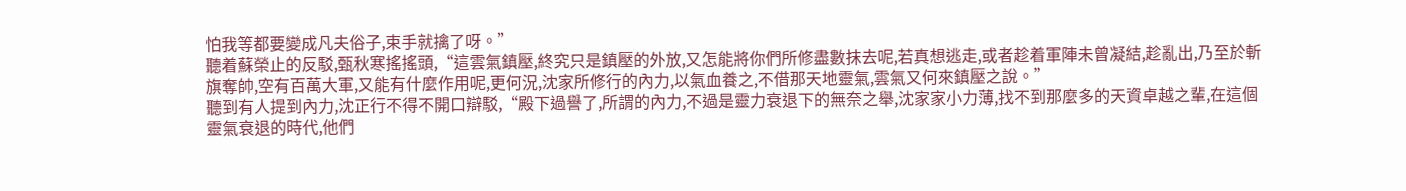怕我等都要變成凡夫俗子,束手就擒了呀。”
聽着蘇榮止的反駁,甄秋寒搖搖頭,“這雲氣鎮壓,終究只是鎮壓的外放,又怎能將你們所修盡數抹去呢,若真想逃走,或者趁着軍陣未曾凝結,趁亂出,乃至於斬旗奪帥,空有百萬大軍,又能有什麼作用呢,更何況,沈家所修行的內力,以氣血養之,不借那天地靈氣,雲氣又何來鎮壓之說。”
聽到有人提到內力,沈正行不得不開口辯駁,“殿下過譽了,所謂的內力,不過是靈力衰退下的無奈之舉,沈家家小力薄,找不到那麼多的天資卓越之輩,在這個靈氣衰退的時代,他們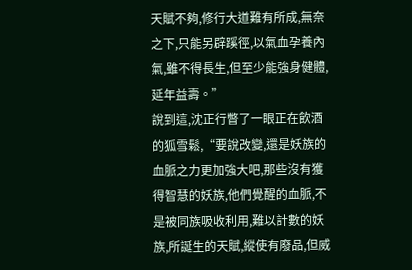天賦不夠,修行大道難有所成,無奈之下,只能另辟蹊徑,以氣血孕養內氣,雖不得長生,但至少能強身健體,延年益壽。”
說到這,沈正行瞥了一眼正在飲酒的狐雪鬆,“要說改變,還是妖族的血脈之力更加強大吧,那些沒有獲得智慧的妖族,他們覺醒的血脈,不是被同族吸收利用,難以計數的妖族,所誕生的天賦,縱使有廢品,但威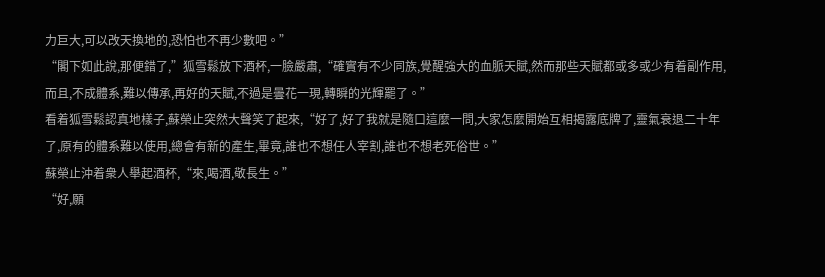力巨大,可以改天換地的,恐怕也不再少數吧。”
“閣下如此說,那便錯了,”狐雪鬆放下酒杯,一臉嚴肅,“確實有不少同族,覺醒強大的血脈天賦,然而那些天賦都或多或少有着副作用,而且,不成體系,難以傳承,再好的天賦,不過是曇花一現,轉瞬的光輝罷了。”
看着狐雪鬆認真地樣子,蘇榮止突然大聲笑了起來,“好了,好了我就是隨口這麼一問,大家怎麼開始互相揭露底牌了,靈氣衰退二十年了,原有的體系難以使用,總會有新的產生,畢竟,誰也不想任人宰割,誰也不想老死俗世。”
蘇榮止沖着衆人舉起酒杯,“來,喝酒,敬長生。”
“好,願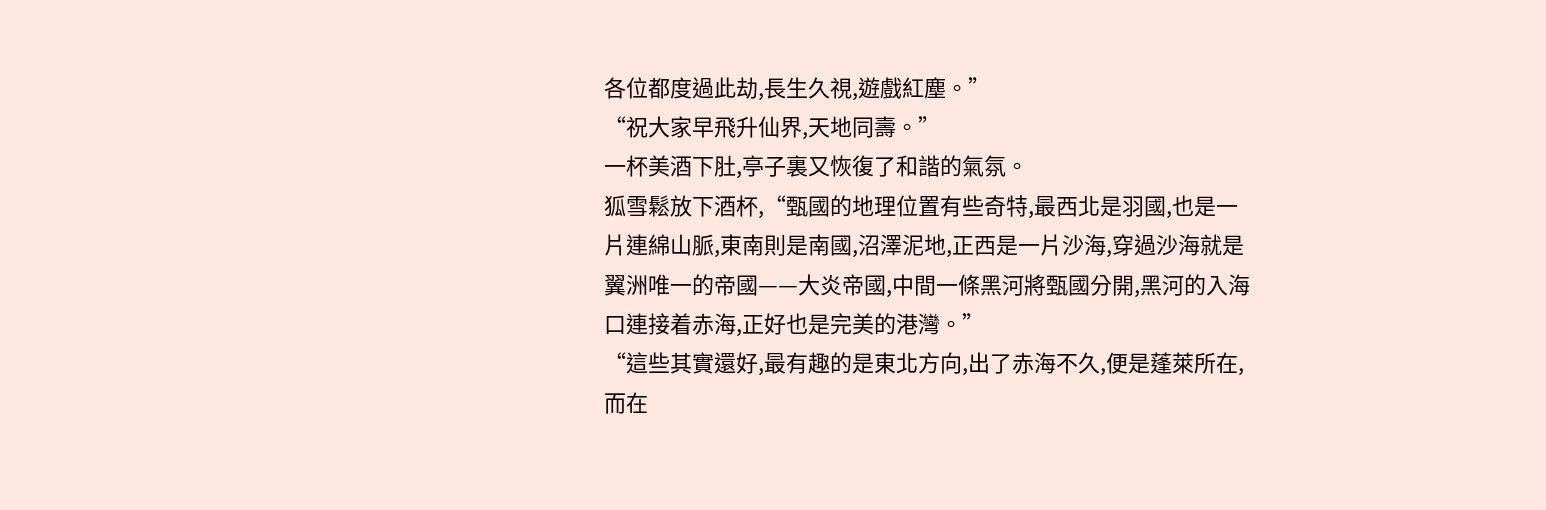各位都度過此劫,長生久視,遊戲紅塵。”
“祝大家早飛升仙界,天地同壽。”
一杯美酒下肚,亭子裏又恢復了和諧的氣氛。
狐雪鬆放下酒杯,“甄國的地理位置有些奇特,最西北是羽國,也是一片連綿山脈,東南則是南國,沼澤泥地,正西是一片沙海,穿過沙海就是翼洲唯一的帝國——大炎帝國,中間一條黑河將甄國分開,黑河的入海口連接着赤海,正好也是完美的港灣。”
“這些其實還好,最有趣的是東北方向,出了赤海不久,便是蓬萊所在,而在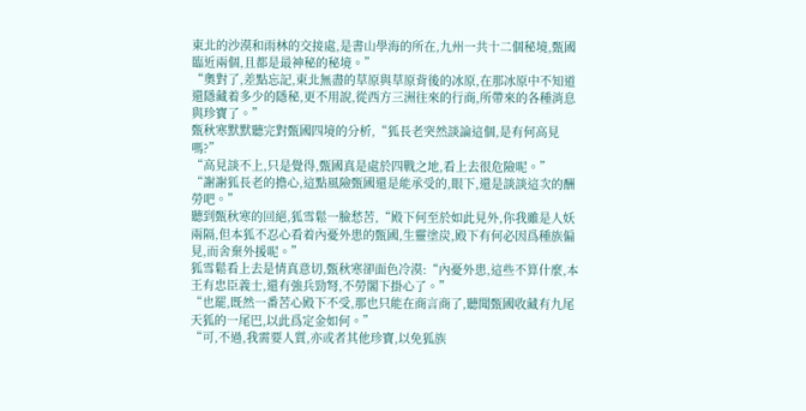東北的沙漠和雨林的交接處,是書山學海的所在,九州一共十二個秘境,甄國臨近兩個,且都是最神秘的秘境。”
“奧對了,差點忘記,東北無盡的草原與草原背後的冰原,在那冰原中不知道還隱藏着多少的隱秘,更不用說,從西方三洲往來的行商,所帶來的各種消息與珍寶了。”
甄秋寒默默聽完對甄國四境的分析,“狐長老突然談論這個,是有何高見嗎?”
“高見談不上,只是覺得,甄國真是處於四戰之地,看上去很危險呢。”
“謝謝狐長老的擔心,這點風險甄國還是能承受的,眼下,還是談談這次的酬勞吧。”
聽到甄秋寒的回絕,狐雪鬆一臉愁苦,“殿下何至於如此見外,你我雖是人妖兩隔,但本狐不忍心看着內憂外患的甄國,生靈塗炭,殿下有何必因爲種族偏見,而舍棄外援呢。”
狐雪鬆看上去是情真意切,甄秋寒卻面色冷漠:“內憂外患,這些不算什麼,本王有忠臣義士,還有強兵勁弩,不勞閣下掛心了。”
“也罷,既然一番苦心殿下不受,那也只能在商言商了,聽聞甄國收藏有九尾天狐的一尾巴,以此爲定金如何。”
“可,不過,我需要人質,亦或者其他珍寶,以免狐族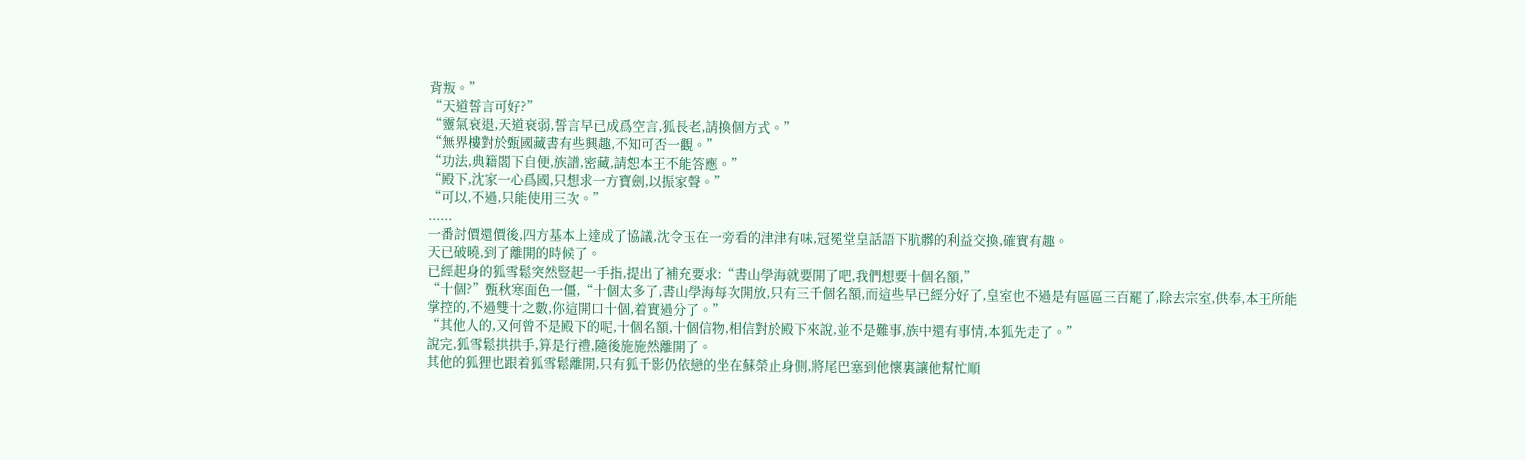背叛。”
“天道誓言可好?”
“靈氣衰退,天道衰弱,誓言早已成爲空言,狐長老,請換個方式。”
“無界樓對於甄國藏書有些興趣,不知可否一觀。”
“功法,典籍閣下自便,族譜,密藏,請恕本王不能答應。”
“殿下,沈家一心爲國,只想求一方寶劍,以振家聲。”
“可以,不過,只能使用三次。”
......
一番討價還價後,四方基本上達成了協議,沈令玉在一旁看的津津有味,冠冕堂皇話語下肮髒的利益交換,確實有趣。
天已破曉,到了離開的時候了。
已經起身的狐雪鬆突然豎起一手指,提出了補充要求:“書山學海就要開了吧,我們想要十個名額,”
“十個?”甄秋寒面色一僵,“十個太多了,書山學海每次開放,只有三千個名額,而這些早已經分好了,皇室也不過是有區區三百罷了,除去宗室,供奉,本王所能掌控的,不過雙十之數,你這開口十個,着實過分了。”
“其他人的,又何曾不是殿下的呢,十個名額,十個信物,相信對於殿下來說,並不是難事,族中還有事情,本狐先走了。”
說完,狐雪鬆拱拱手,算是行禮,隨後施施然離開了。
其他的狐狸也跟着狐雪鬆離開,只有狐千影仍依戀的坐在蘇榮止身側,將尾巴塞到他懷裏讓他幫忙順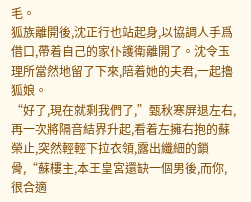毛。
狐族離開後,沈正行也站起身,以協調人手爲借口,帶着自己的家仆護衛離開了。沈令玉理所當然地留了下來,陪着她的夫君,一起擼狐娘。
“好了,現在就剩我們了,”甄秋寒屏退左右,再一次將隔音結界升起,看着左擁右抱的蘇榮止,突然輕輕下拉衣領,露出纖細的鎖骨,“蘇樓主,本王皇宮還缺一個男後,而你,很合適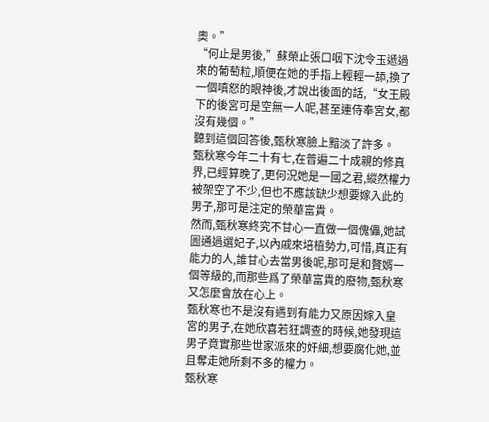奧。”
“何止是男後,”蘇榮止張口咽下沈令玉遞過來的葡萄粒,順便在她的手指上輕輕一舔,換了一個嗔怒的眼神後,才說出後面的話,“女王殿下的後宮可是空無一人呢,甚至連侍奉宮女,都沒有幾個。”
聽到這個回答後,甄秋寒臉上黯淡了許多。
甄秋寒今年二十有七,在普遍二十成親的修真界,已經算晚了,更何況她是一國之君,縱然權力被架空了不少,但也不應該缺少想要嫁入此的男子,那可是注定的榮華富貴。
然而,甄秋寒終究不甘心一直做一個傀儡,她試圖通過選妃子,以內戚來培植勢力,可惜,真正有能力的人,誰甘心去當男後呢,那可是和贅婿一個等級的,而那些爲了榮華富貴的廢物,甄秋寒又怎麼會放在心上。
甄秋寒也不是沒有遇到有能力又原因嫁入皇宮的男子,在她欣喜若狂調查的時候,她發現這男子竟實那些世家派來的奸細,想要腐化她,並且奪走她所剩不多的權力。
甄秋寒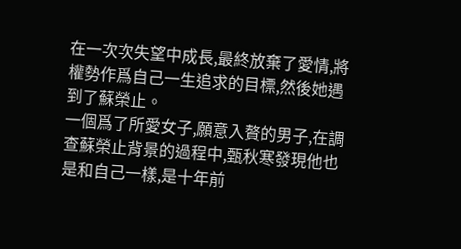在一次次失望中成長,最終放棄了愛情,將權勢作爲自己一生追求的目標,然後她遇到了蘇榮止。
一個爲了所愛女子,願意入贅的男子,在調查蘇榮止背景的過程中,甄秋寒發現他也是和自己一樣,是十年前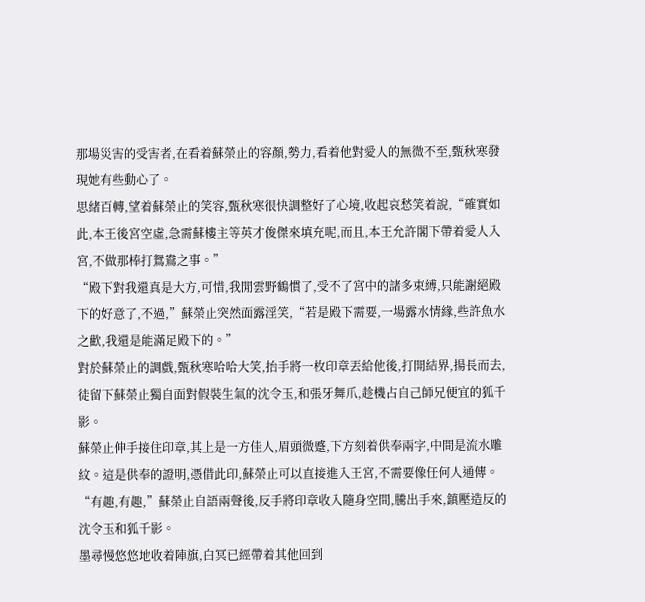那場災害的受害者,在看着蘇榮止的容顏,勢力,看着他對愛人的無微不至,甄秋寒發現她有些動心了。
思緒百轉,望着蘇榮止的笑容,甄秋寒很快調整好了心境,收起哀愁笑着說,“確實如此,本王後宮空虛,急需蘇樓主等英才俊傑來填充呢,而且,本王允許閣下帶着愛人入宮,不做那棒打鴛鴦之事。”
“殿下對我還真是大方,可惜,我閒雲野鶴慣了,受不了宮中的諸多束縛,只能謝絕殿下的好意了,不過,”蘇榮止突然面露淫笑,“若是殿下需要,一場露水情緣,些許魚水之歡,我還是能滿足殿下的。”
對於蘇榮止的調戲,甄秋寒哈哈大笑,抬手將一枚印章丟給他後,打開結界,揚長而去,徒留下蘇榮止獨自面對假裝生氣的沈令玉,和張牙舞爪,趁機占自己師兄便宜的狐千影。
蘇榮止伸手接住印章,其上是一方佳人,眉頭微蹙,下方刻着供奉兩字,中間是流水雕紋。這是供奉的證明,憑借此印,蘇榮止可以直接進入王宮,不需要像任何人通傳。
“有趣,有趣,”蘇榮止自語兩聲後,反手將印章收入隨身空間,騰出手來,鎮壓造反的沈令玉和狐千影。
墨尋慢悠悠地收着陣旗,白冥已經帶着其他回到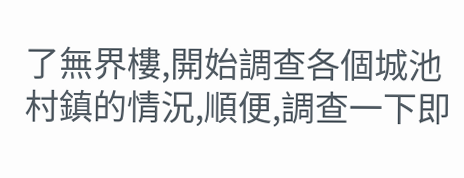了無界樓,開始調查各個城池村鎮的情況,順便,調查一下即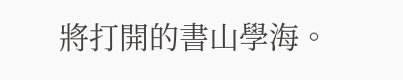將打開的書山學海。